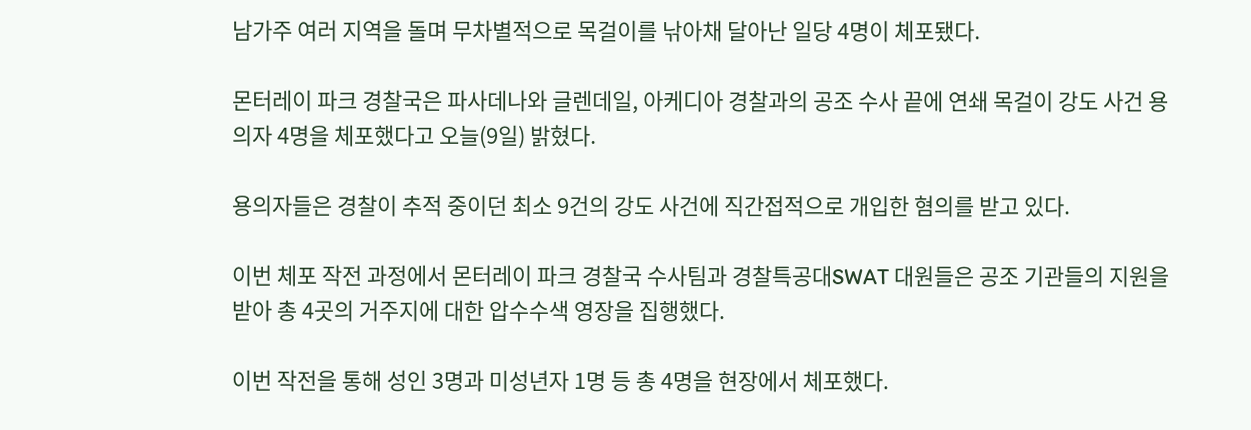남가주 여러 지역을 돌며 무차별적으로 목걸이를 낚아채 달아난 일당 4명이 체포됐다.

몬터레이 파크 경찰국은 파사데나와 글렌데일, 아케디아 경찰과의 공조 수사 끝에 연쇄 목걸이 강도 사건 용의자 4명을 체포했다고 오늘(9일) 밝혔다.

용의자들은 경찰이 추적 중이던 최소 9건의 강도 사건에 직간접적으로 개입한 혐의를 받고 있다.

이번 체포 작전 과정에서 몬터레이 파크 경찰국 수사팀과 경찰특공대SWAT 대원들은 공조 기관들의 지원을 받아 총 4곳의 거주지에 대한 압수수색 영장을 집행했다.

이번 작전을 통해 성인 3명과 미성년자 1명 등 총 4명을 현장에서 체포했다.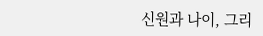신원과 나이, 그리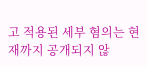고 적용된 세부 혐의는 현재까지 공개되지 않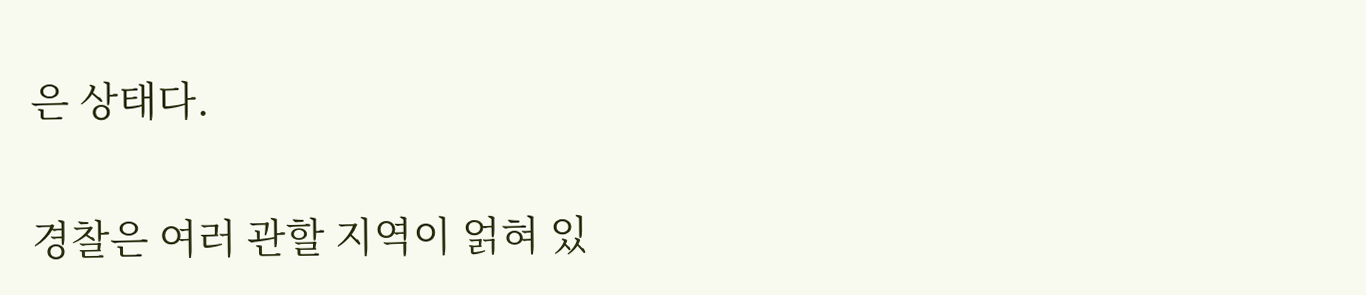은 상태다.

경찰은 여러 관할 지역이 얽혀 있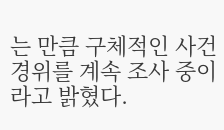는 만큼 구체적인 사건 경위를 계속 조사 중이라고 밝혔다.